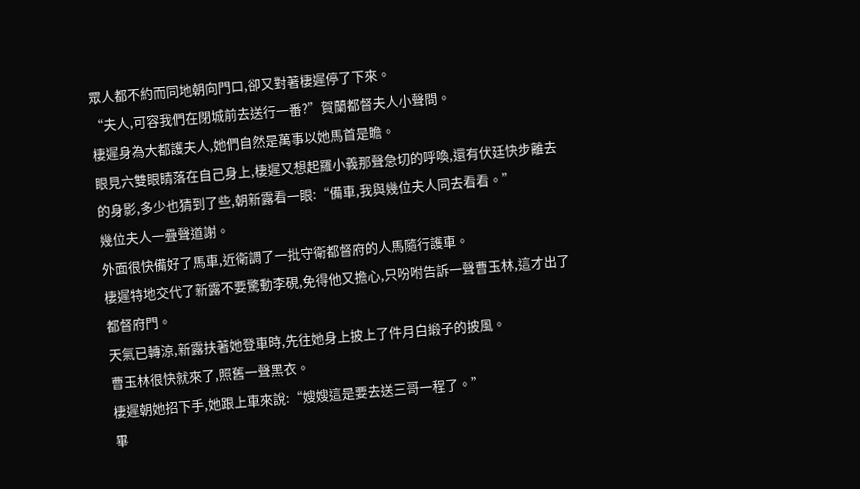眾人都不約而同地朝向門口,卻又對著棲遲停了下來。
“夫人,可容我們在閉城前去送行一番?”賀蘭都督夫人小聲問。
棲遲身為大都護夫人,她們自然是萬事以她馬首是瞻。
眼見六雙眼睛落在自己身上,棲遲又想起羅小義那聲急切的呼喚,還有伏廷快步離去的身影,多少也猜到了些,朝新露看一眼:“備車,我與幾位夫人同去看看。”
幾位夫人一疊聲道謝。
外面很快備好了馬車,近衛調了一批守衛都督府的人馬隨行護車。
棲遲特地交代了新露不要驚動李硯,免得他又擔心,只吩咐告訴一聲曹玉林,這才出了都督府門。
天氣已轉涼,新露扶著她登車時,先往她身上披上了件月白緞子的披風。
曹玉林很快就來了,照舊一聲黑衣。
棲遲朝她招下手,她跟上車來說:“嫂嫂這是要去送三哥一程了。”
畢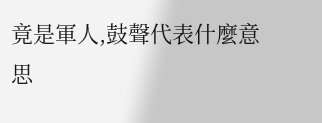竟是軍人,鼓聲代表什麼意思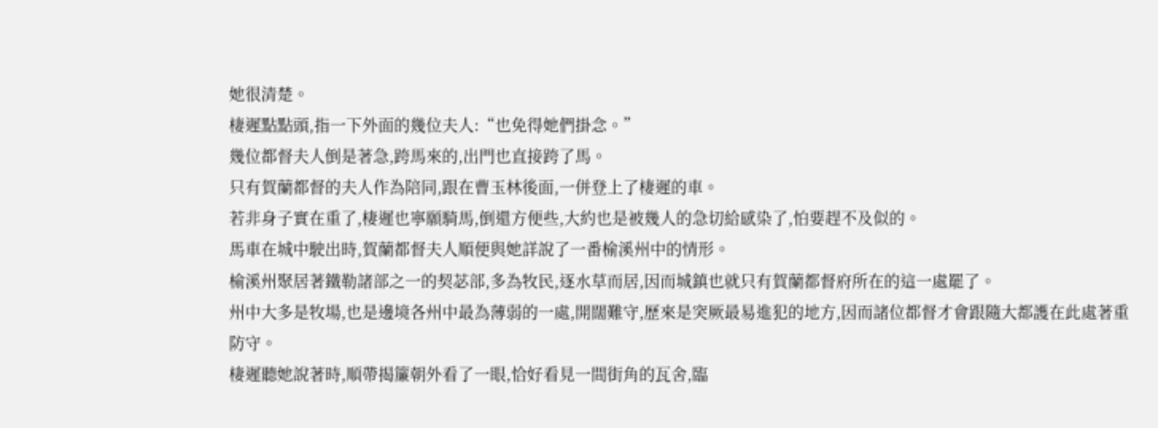她很清楚。
棲遲點點頭,指一下外面的幾位夫人:“也免得她們掛念。”
幾位都督夫人倒是著急,跨馬來的,出門也直接跨了馬。
只有賀蘭都督的夫人作為陪同,跟在曹玉林後面,一併登上了棲遲的車。
若非身子實在重了,棲遲也寧願騎馬,倒還方便些,大約也是被幾人的急切給感染了,怕要趕不及似的。
馬車在城中駛出時,賀蘭都督夫人順便與她詳說了一番榆溪州中的情形。
榆溪州聚居著鐵勒諸部之一的契苾部,多為牧民,逐水草而居,因而城鎮也就只有賀蘭都督府所在的這一處罷了。
州中大多是牧場,也是邊境各州中最為薄弱的一處,開闊難守,歷來是突厥最易進犯的地方,因而諸位都督才會跟隨大都護在此處著重防守。
棲遲聽她說著時,順帶揭簾朝外看了一眼,恰好看見一間街角的瓦舍,臨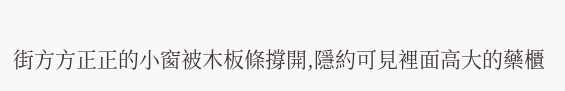街方方正正的小窗被木板條撐開,隱約可見裡面高大的藥櫃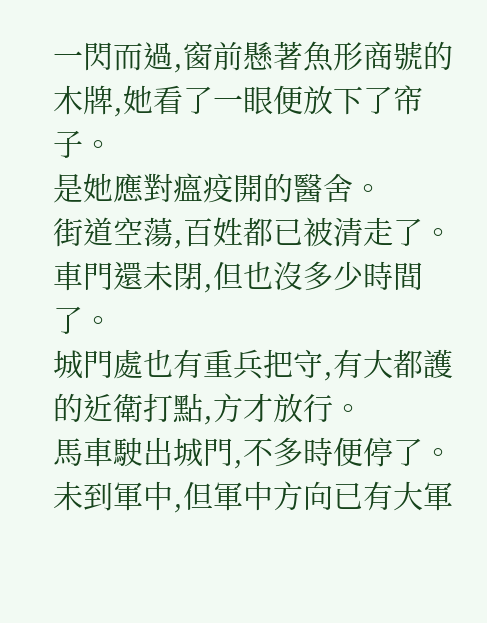一閃而過,窗前懸著魚形商號的木牌,她看了一眼便放下了帘子。
是她應對瘟疫開的醫舍。
街道空蕩,百姓都已被清走了。
車門還未閉,但也沒多少時間了。
城門處也有重兵把守,有大都護的近衛打點,方才放行。
馬車駛出城門,不多時便停了。
未到軍中,但軍中方向已有大軍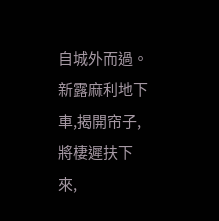自城外而過。
新露麻利地下車,揭開帘子,將棲遲扶下來,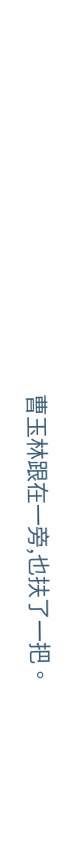曹玉林跟在一旁,也扶了一把。